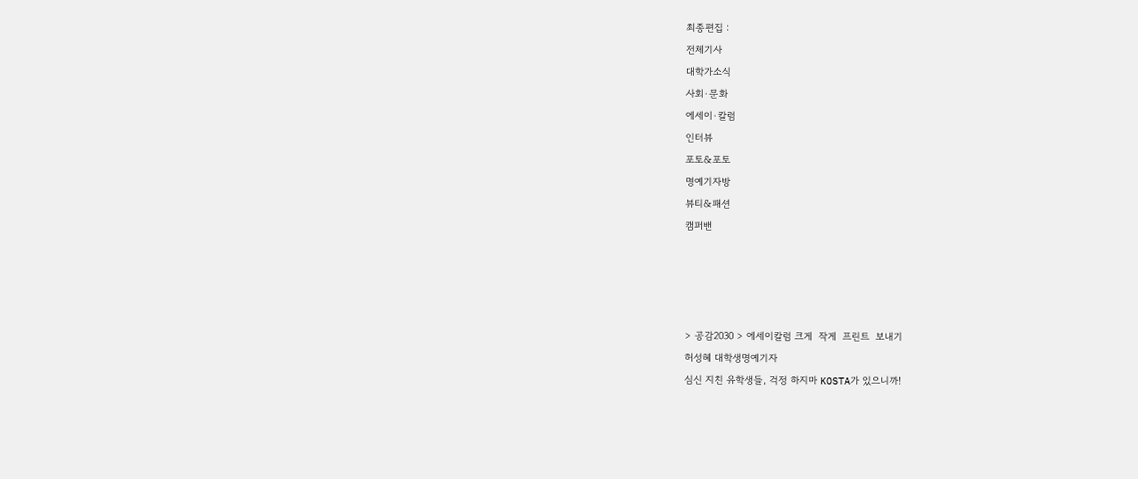최종편집 :
전체기사
대학가소식
사회·문화
에세이·칼럼
인터뷰
포토&포토
명예기자방
뷰티&패션
캠퍼밴




> 공감2030 > 에세이칼럼 크게  작게  프린트  보내기
허성혜 대학생명예기자
심신 지친 유학생들, 걱정 하지마 KOSTA가 있으니까!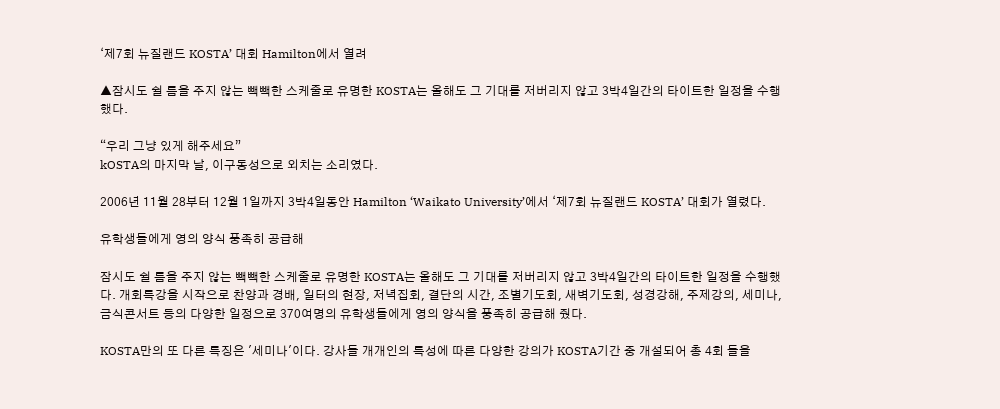‘제7회 뉴질랜드 KOSTA’ 대회 Hamilton에서 열려

▲잠시도 쉴 틈을 주지 않는 빽빽한 스케줄로 유명한 KOSTA는 올해도 그 기대를 저버리지 않고 3박4일간의 타이트한 일정을 수행했다.

“우리 그냥 있게 해주세요”
kOSTA의 마지막 날, 이구동성으로 외치는 소리였다.

2006년 11월 28부터 12월 1일까지 3박4일동안 Hamilton ‘Waikato University’에서 ‘제7회 뉴질랜드 KOSTA’ 대회가 열렸다.

유학생들에게 영의 양식 풍족히 공급해

잠시도 쉴 틈을 주지 않는 빽빽한 스케줄로 유명한 KOSTA는 올해도 그 기대를 저버리지 않고 3박4일간의 타이트한 일정을 수행했다. 개회특강을 시작으로 찬양과 경배, 일터의 현장, 저녁집회, 결단의 시간, 조별기도회, 새벽기도회, 성경강해, 주제강의, 세미나, 금식콘서트 등의 다양한 일정으로 370여명의 유학생들에게 영의 양식을 풍족히 공급해 줬다.

KOSTA만의 또 다른 특징은 '세미나'이다. 강사들 개개인의 특성에 따른 다양한 강의가 KOSTA기간 중 개설되어 총 4회 들을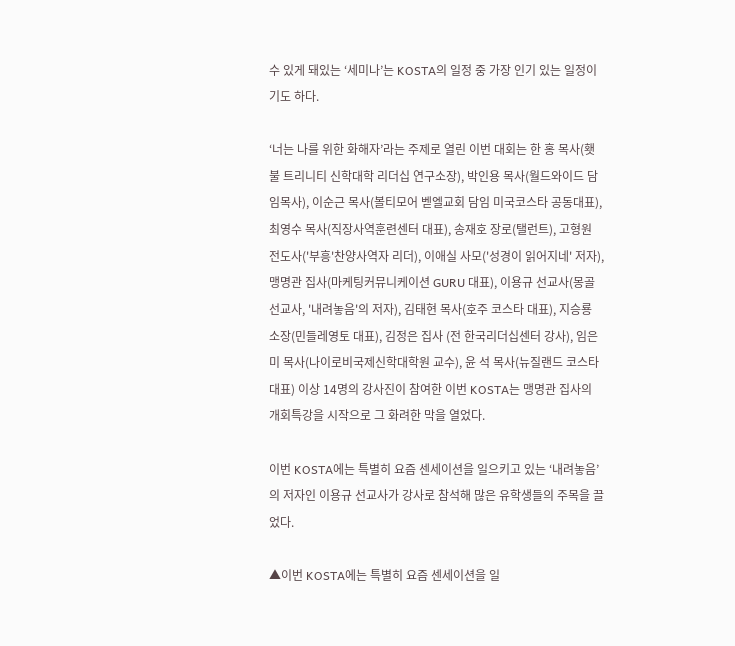수 있게 돼있는 ‘세미나’는 KOSTA의 일정 중 가장 인기 있는 일정이기도 하다.

‘너는 나를 위한 화해자’라는 주제로 열린 이번 대회는 한 홍 목사(횃불 트리니티 신학대학 리더십 연구소장), 박인용 목사(월드와이드 담임목사), 이순근 목사(볼티모어 벧엘교회 담임 미국코스타 공동대표), 최영수 목사(직장사역훈련센터 대표), 송재호 장로(탤런트), 고형원 전도사('부흥'찬양사역자 리더), 이애실 사모('성경이 읽어지네' 저자), 맹명관 집사(마케팅커뮤니케이션 GURU 대표), 이용규 선교사(몽골선교사, '내려놓음'의 저자), 김태현 목사(호주 코스타 대표), 지승룡 소장(민들레영토 대표), 김정은 집사 (전 한국리더십센터 강사), 임은미 목사(나이로비국제신학대학원 교수), 윤 석 목사(뉴질랜드 코스타 대표) 이상 14명의 강사진이 참여한 이번 KOSTA는 맹명관 집사의 개회특강을 시작으로 그 화려한 막을 열었다.

이번 KOSTA에는 특별히 요즘 센세이션을 일으키고 있는 ‘내려놓음’의 저자인 이용규 선교사가 강사로 참석해 많은 유학생들의 주목을 끌었다.

▲이번 KOSTA에는 특별히 요즘 센세이션을 일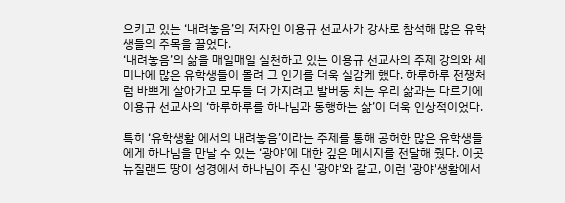으키고 있는 ‘내려놓음’의 저자인 이용규 선교사가 강사로 참석해 많은 유학생들의 주목을 끌었다.
‘내려놓음’의 삶을 매일매일 실천하고 있는 이용규 선교사의 주제 강의와 세미나에 많은 유학생들이 몰려 그 인기를 더욱 실감케 했다. 하루하루 전쟁처럼 바쁘게 살아가고 모두들 더 가지려고 발버둥 치는 우리 삶과는 다르기에 이용규 선교사의 ‘하루하루를 하나님과 동행하는 삶’이 더욱 인상적이었다.

특히 ‘유학생활 에서의 내려놓음’이라는 주제를 통해 공허한 많은 유학생들에게 하나님을 만날 수 있는 ‘광야’에 대한 깊은 메시지를 전달해 줬다. 이곳 뉴질랜드 땅이 성경에서 하나님이 주신 '광야'와 같고, 이런 '광야'생활에서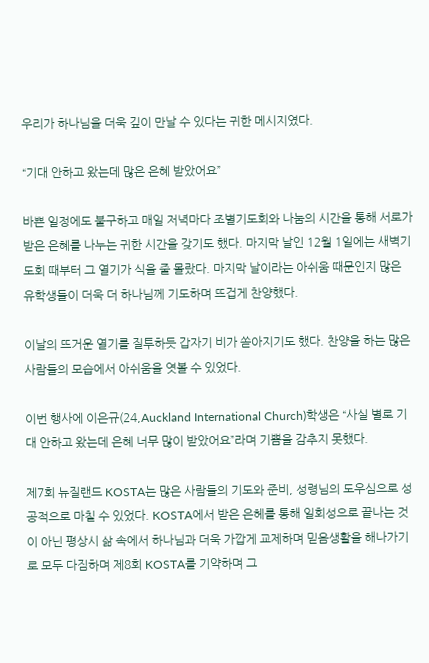우리가 하나님을 더욱 깊이 만날 수 있다는 귀한 메시지였다.

“기대 안하고 왔는데 많은 은혜 받았어요”

바쁜 일정에도 불구하고 매일 저녁마다 조별기도회와 나눔의 시간을 통해 서로가 받은 은혜를 나누는 귀한 시간을 갖기도 했다. 마지막 날인 12월 1일에는 새벽기도회 때부터 그 열기가 식을 줄 몰랐다. 마지막 날이라는 아쉬움 때문인지 많은 유학생들이 더욱 더 하나님께 기도하며 뜨겁게 찬양했다.

이날의 뜨거운 열기를 질투하듯 갑자기 비가 쏟아지기도 했다. 찬양을 하는 많은 사람들의 모습에서 아쉬움을 엿볼 수 있었다.

이번 행사에 이은규(24,Auckland International Church)학생은 “사실 별로 기대 안하고 왔는데 은혜 너무 많이 받았어요”라며 기쁨을 감추지 못했다.

제7회 뉴질랜드 KOSTA는 많은 사람들의 기도와 준비, 성령님의 도우심으로 성공적으로 마칠 수 있었다. KOSTA에서 받은 은헤를 통해 일회성으로 끝나는 것이 아닌 평상시 삶 속에서 하나님과 더욱 가깝게 교제하며 믿음생활을 해나가기로 모두 다짐하며 제8회 KOSTA를 기약하며 그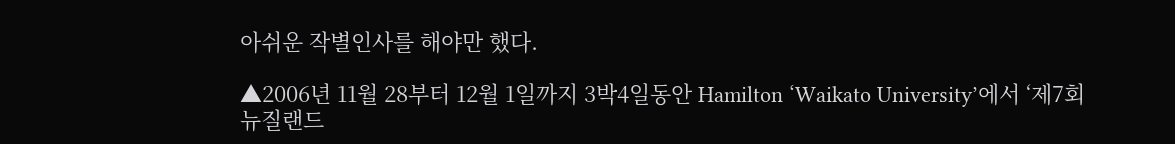아쉬운 작별인사를 해야만 했다.

▲2006년 11월 28부터 12월 1일까지 3박4일동안 Hamilton ‘Waikato University’에서 ‘제7회 뉴질랜드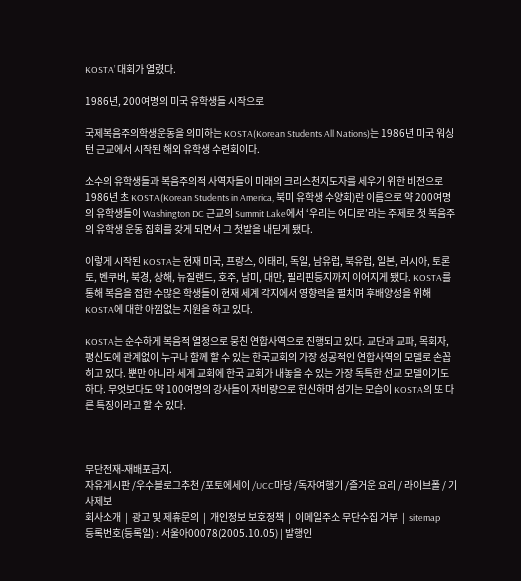KOSTA’ 대회가 열렸다.

1986년, 200여명의 미국 유학생들 시작으로

국제복음주의학생운동을 의미하는 KOSTA(Korean Students All Nations)는 1986년 미국 워싱턴 근교에서 시작된 해외 유학생 수련회이다.

소수의 유학생들과 복음주의적 사역자들이 미래의 크리스천지도자를 세우기 위한 비전으로 1986년 초 KOSTA(Korean Students in America, 북미 유학생 수양회)란 이름으로 약 200여명의 유학생들이 Washington DC 근교의 Summit Lake에서 ‘우리는 어디로’라는 주제로 첫 복음주의 유학생 운동 집회를 갖게 되면서 그 첫발을 내딛게 됐다.

이렇게 시작된 KOSTA는 현재 미국, 프랑스, 이태리, 독일, 남유럽, 북유럽, 일본, 러시아, 토론토, 벤쿠버, 북경, 상해, 뉴질랜드, 호주, 남미, 대만, 필리핀등지까지 이어지게 됐다. KOSTA를 통해 복음을 접한 수많은 학생들이 현재 세계 각지에서 영향력을 펼치며 후배양성을 위해 KOSTA에 대한 아낌없는 지원을 하고 있다.

KOSTA는 순수하게 복음적 열정으로 뭉친 연합사역으로 진행되고 있다. 교단과 교파, 목회자, 평신도에 관계없이 누구나 함께 할 수 있는 한국교회의 가장 성공적인 연합사역의 모델로 손꼽히고 있다. 뿐만 아니라 세계 교회에 한국 교회가 내놓을 수 있는 가장 독특한 선교 모델이기도 하다. 무엇보다도 약 100여명의 강사들이 자비량으로 헌신하며 섬기는 모습이 KOSTA의 또 다른 특징이라고 할 수 있다.



무단전재-재배포금지.
자유게시판 /우수블로그추천 /포토에세이 /UCC마당 /독자여행기 /즐거운 요리 / 라이브폴 / 기사제보
회사소개  |  광고 및 제휴문의  |  개인정보 보호정책  |  이메일주소 무단수집 거부  |  sitemap
등록번호(등록일) : 서울아00078(2005.10.05) | 발행인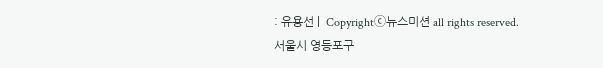: 유용선 |  Copyrightⓒ뉴스미션 all rights reserved.
서울시 영등포구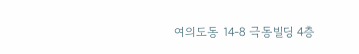여의도동 14-8 극동빌딩 4층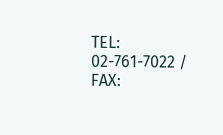TEL: 02-761-7022 / FAX: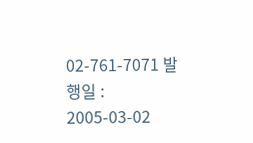02-761-7071 발행일 : 2005-03-02